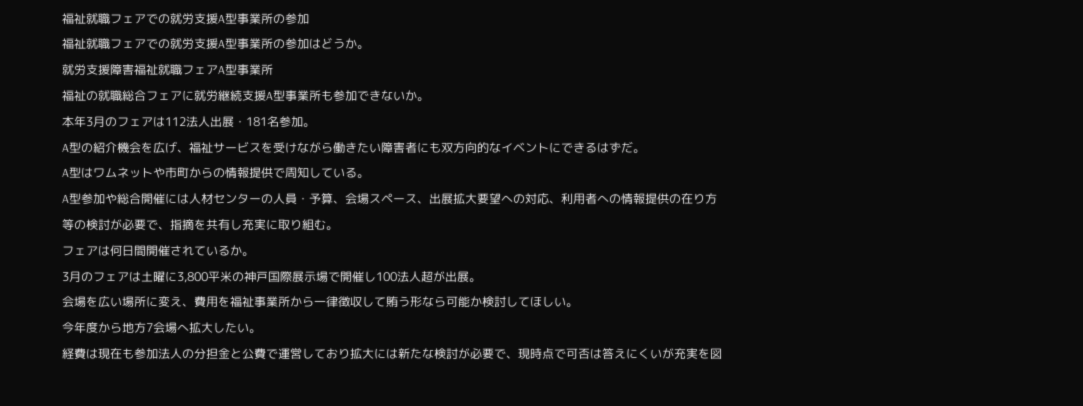福祉就職フェアでの就労支援A型事業所の参加
福祉就職フェアでの就労支援A型事業所の参加はどうか。
就労支援障害福祉就職フェアA型事業所
福祉の就職総合フェアに就労継続支援A型事業所も参加できないか。
本年3月のフェアは112法人出展・181名参加。
A型の紹介機会を広げ、福祉サービスを受けながら働きたい障害者にも双方向的なイベントにできるはずだ。
A型はワムネットや市町からの情報提供で周知している。
A型参加や総合開催には人材センターの人員・予算、会場スペース、出展拡大要望への対応、利用者への情報提供の在り方等の検討が必要で、指摘を共有し充実に取り組む。
フェアは何日間開催されているか。
3月のフェアは土曜に3,800平米の神戸国際展示場で開催し100法人超が出展。
会場を広い場所に変え、費用を福祉事業所から一律徴収して賄う形なら可能か検討してほしい。
今年度から地方7会場へ拡大したい。
経費は現在も参加法人の分担金と公費で運営しており拡大には新たな検討が必要で、現時点で可否は答えにくいが充実を図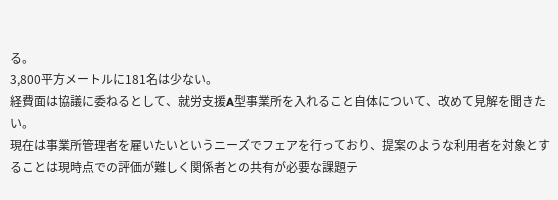る。
3,800平方メートルに181名は少ない。
経費面は協議に委ねるとして、就労支援A型事業所を入れること自体について、改めて見解を聞きたい。
現在は事業所管理者を雇いたいというニーズでフェアを行っており、提案のような利用者を対象とすることは現時点での評価が難しく関係者との共有が必要な課題テ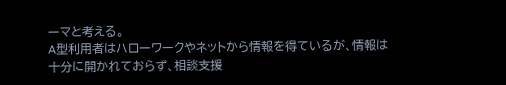ーマと考える。
A型利用者はハローワークやネットから情報を得ているが、情報は十分に開かれておらず、相談支援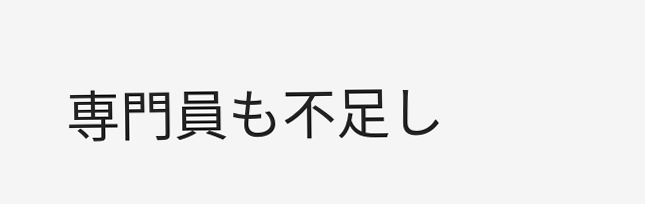専門員も不足し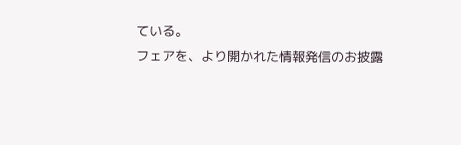ている。
フェアを、より開かれた情報発信のお披露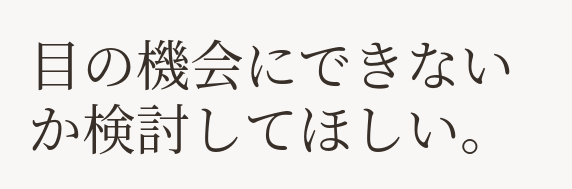目の機会にできないか検討してほしい。